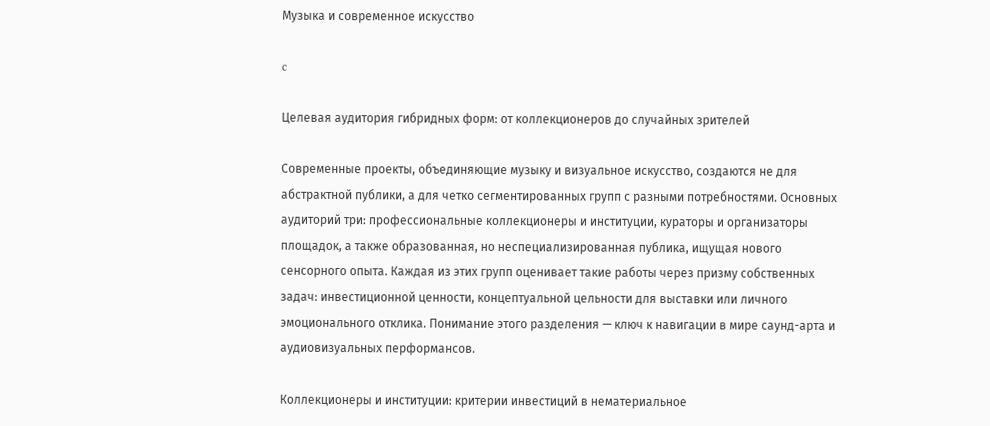Музыка и современное искусство

c

Целевая аудитория гибридных форм: от коллекционеров до случайных зрителей

Современные проекты, объединяющие музыку и визуальное искусство, создаются не для абстрактной публики, а для четко сегментированных групп с разными потребностями. Основных аудиторий три: профессиональные коллекционеры и институции, кураторы и организаторы площадок, а также образованная, но неспециализированная публика, ищущая нового сенсорного опыта. Каждая из этих групп оценивает такие работы через призму собственных задач: инвестиционной ценности, концептуальной цельности для выставки или личного эмоционального отклика. Понимание этого разделения — ключ к навигации в мире саунд-арта и аудиовизуальных перформансов.

Коллекционеры и институции: критерии инвестиций в нематериальное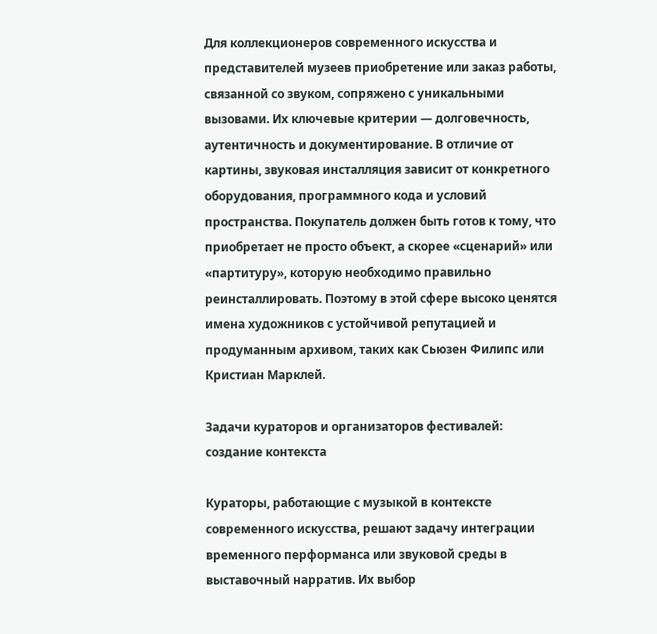Для коллекционеров современного искусства и представителей музеев приобретение или заказ работы, связанной со звуком, сопряжено с уникальными вызовами. Их ключевые критерии — долговечность, аутентичность и документирование. В отличие от картины, звуковая инсталляция зависит от конкретного оборудования, программного кода и условий пространства. Покупатель должен быть готов к тому, что приобретает не просто объект, а скорее «сценарий» или «партитуру», которую необходимо правильно реинсталлировать. Поэтому в этой сфере высоко ценятся имена художников с устойчивой репутацией и продуманным архивом, таких как Сьюзен Филипс или Кристиан Марклей.

Задачи кураторов и организаторов фестивалей: создание контекста

Кураторы, работающие с музыкой в контексте современного искусства, решают задачу интеграции временного перформанса или звуковой среды в выставочный нарратив. Их выбор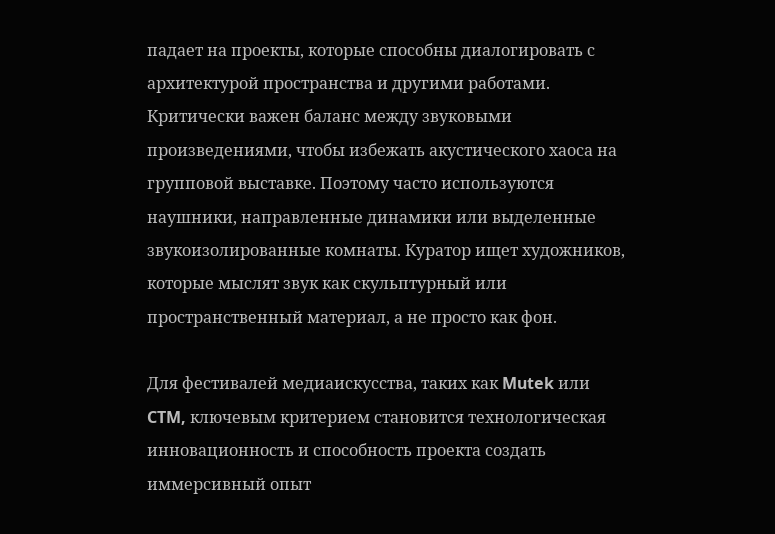падает на проекты, которые способны диалогировать с архитектурой пространства и другими работами. Критически важен баланс между звуковыми произведениями, чтобы избежать акустического хаоса на групповой выставке. Поэтому часто используются наушники, направленные динамики или выделенные звукоизолированные комнаты. Куратор ищет художников, которые мыслят звук как скульптурный или пространственный материал, а не просто как фон.

Для фестивалей медиаискусства, таких как Mutek или CTM, ключевым критерием становится технологическая инновационность и способность проекта создать иммерсивный опыт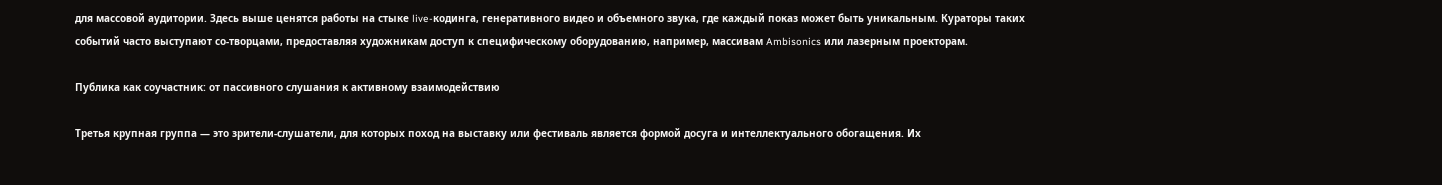для массовой аудитории. Здесь выше ценятся работы на стыке live-кодинга, генеративного видео и объемного звука, где каждый показ может быть уникальным. Кураторы таких событий часто выступают со-творцами, предоставляя художникам доступ к специфическому оборудованию, например, массивам Ambisonics или лазерным проекторам.

Публика как соучастник: от пассивного слушания к активному взаимодействию

Третья крупная группа — это зрители-слушатели, для которых поход на выставку или фестиваль является формой досуга и интеллектуального обогащения. Их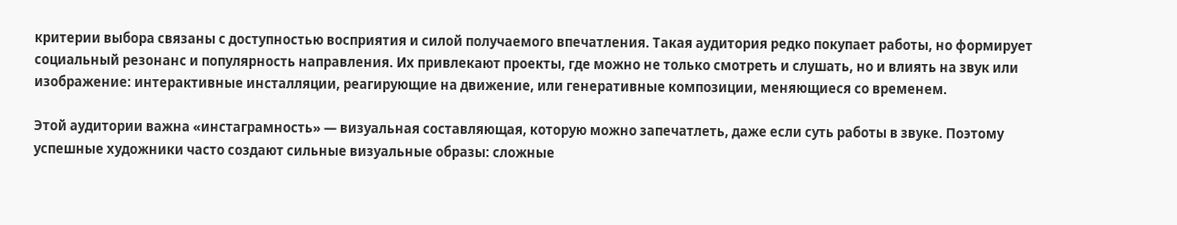критерии выбора связаны с доступностью восприятия и силой получаемого впечатления. Такая аудитория редко покупает работы, но формирует социальный резонанс и популярность направления. Их привлекают проекты, где можно не только смотреть и слушать, но и влиять на звук или изображение: интерактивные инсталляции, реагирующие на движение, или генеративные композиции, меняющиеся со временем.

Этой аудитории важна «инстаграмность» — визуальная составляющая, которую можно запечатлеть, даже если суть работы в звуке. Поэтому успешные художники часто создают сильные визуальные образы: сложные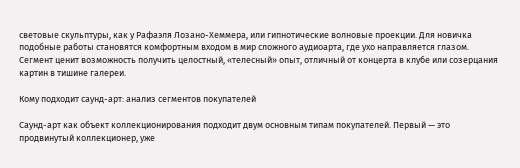световые скульптуры, как у Рафаэля Лозано-Хеммера, или гипнотические волновые проекции. Для новичка подобные работы становятся комфортным входом в мир сложного аудиоарта, где ухо направляется глазом. Сегмент ценит возможность получить целостный, «телесный» опыт, отличный от концерта в клубе или созерцания картин в тишине галереи.

Кому подходит саунд-арт: анализ сегментов покупателей

Саунд-арт как объект коллекционирования подходит двум основным типам покупателей. Первый — это продвинутый коллекционер, уже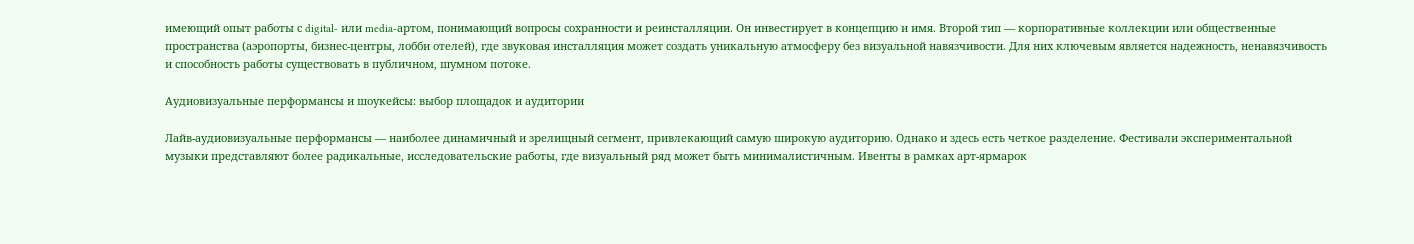имеющий опыт работы с digital- или media-артом, понимающий вопросы сохранности и реинсталляции. Он инвестирует в концепцию и имя. Второй тип — корпоративные коллекции или общественные пространства (аэропорты, бизнес-центры, лобби отелей), где звуковая инсталляция может создать уникальную атмосферу без визуальной навязчивости. Для них ключевым является надежность, ненавязчивость и способность работы существовать в публичном, шумном потоке.

Аудиовизуальные перформансы и шоукейсы: выбор площадок и аудитории

Лайв-аудиовизуальные перформансы — наиболее динамичный и зрелищный сегмент, привлекающий самую широкую аудиторию. Однако и здесь есть четкое разделение. Фестивали экспериментальной музыки представляют более радикальные, исследовательские работы, где визуальный ряд может быть минималистичным. Ивенты в рамках арт-ярмарок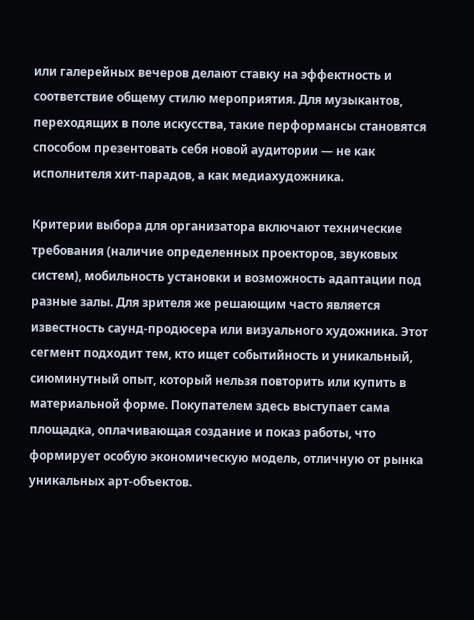или галерейных вечеров делают ставку на эффектность и соответствие общему стилю мероприятия. Для музыкантов, переходящих в поле искусства, такие перформансы становятся способом презентовать себя новой аудитории — не как исполнителя хит-парадов, а как медиахудожника.

Критерии выбора для организатора включают технические требования (наличие определенных проекторов, звуковых систем), мобильность установки и возможность адаптации под разные залы. Для зрителя же решающим часто является известность саунд-продюсера или визуального художника. Этот сегмент подходит тем, кто ищет событийность и уникальный, сиюминутный опыт, который нельзя повторить или купить в материальной форме. Покупателем здесь выступает сама площадка, оплачивающая создание и показ работы, что формирует особую экономическую модель, отличную от рынка уникальных арт-объектов.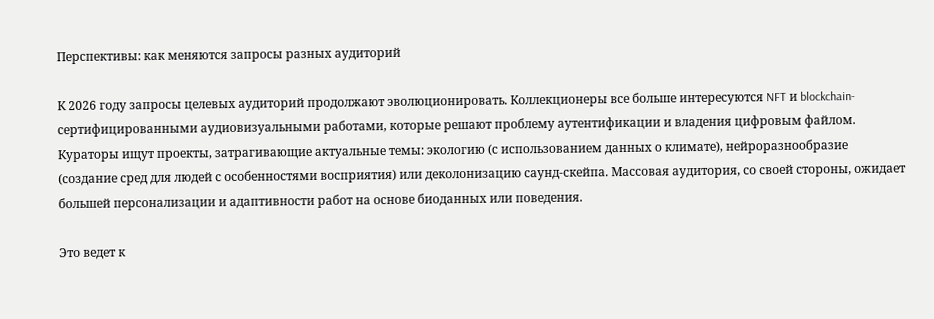Перспективы: как меняются запросы разных аудиторий

К 2026 году запросы целевых аудиторий продолжают эволюционировать. Коллекционеры все больше интересуются NFT и blockchain-сертифицированными аудиовизуальными работами, которые решают проблему аутентификации и владения цифровым файлом. Кураторы ищут проекты, затрагивающие актуальные темы: экологию (с использованием данных о климате), нейроразнообразие (создание сред для людей с особенностями восприятия) или деколонизацию саунд-скейпа. Массовая аудитория, со своей стороны, ожидает большей персонализации и адаптивности работ на основе биоданных или поведения.

Это ведет к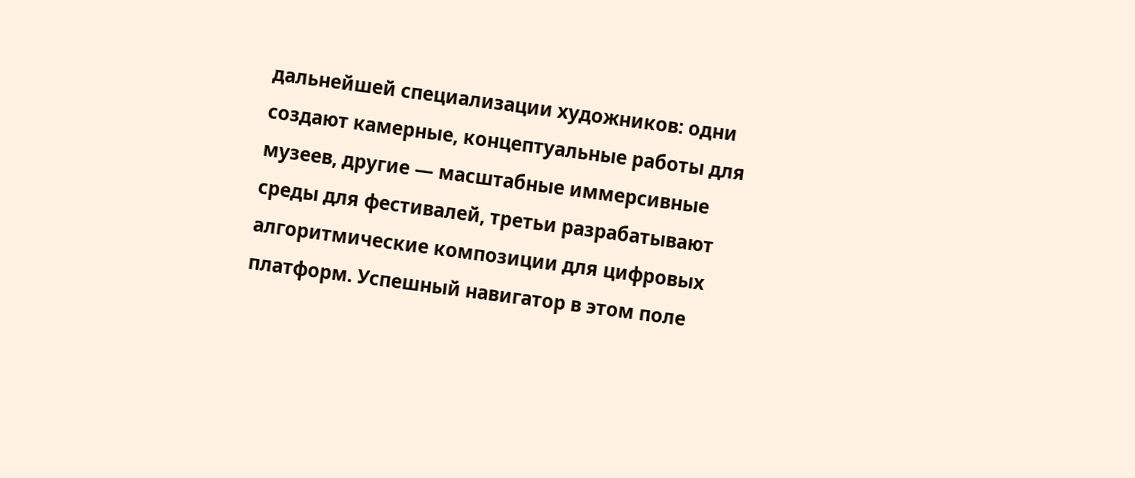дальнейшей специализации художников: одни создают камерные, концептуальные работы для музеев, другие — масштабные иммерсивные среды для фестивалей, третьи разрабатывают алгоритмические композиции для цифровых платформ. Успешный навигатор в этом поле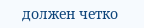должен четко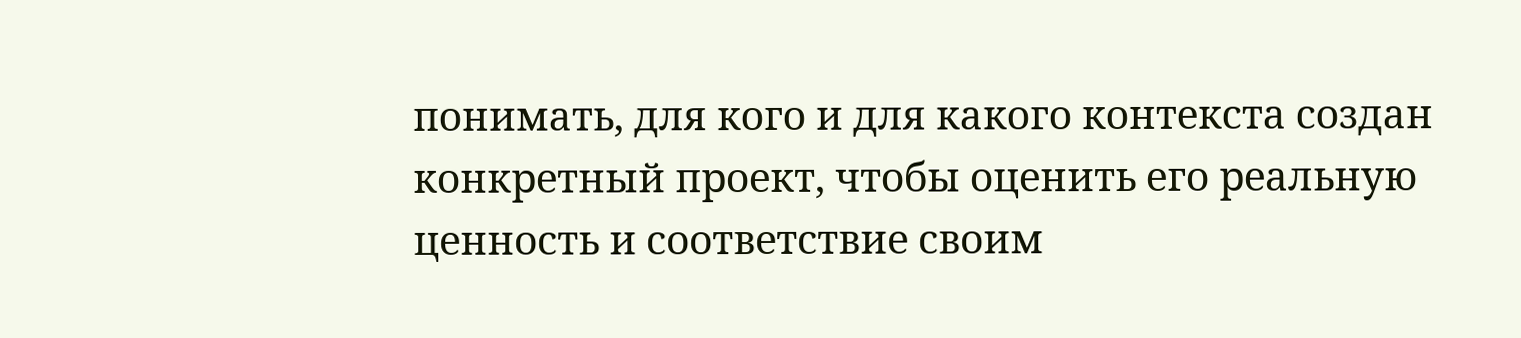понимать, для кого и для какого контекста создан конкретный проект, чтобы оценить его реальную ценность и соответствие своим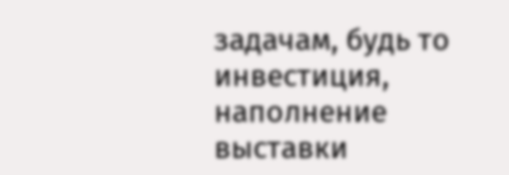задачам, будь то инвестиция, наполнение выставки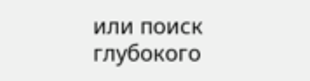или поиск глубокого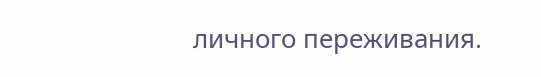личного переживания.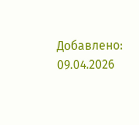Добавлено: 09.04.2026